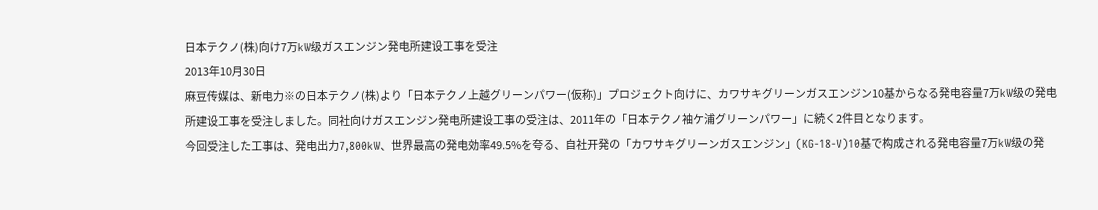日本テクノ(株)向け7万kW级ガスエンジン発电所建设工事を受注
2013年10月30日
麻豆传媒は、新电力※の日本テクノ(株)より「日本テクノ上越グリーンパワー(仮称)」プロジェクト向けに、カワサキグリーンガスエンジン10基からなる発电容量7万kW级の発电所建设工事を受注しました。同社向けガスエンジン発电所建设工事の受注は、2011年の「日本テクノ袖ケ浦グリーンパワー」に続く2件目となります。
今回受注した工事は、発电出力7,800kW、世界最高の発电効率49.5%を夸る、自社开発の「カワサキグリーンガスエンジン」(KG-18-V)10基で构成される発电容量7万kW级の発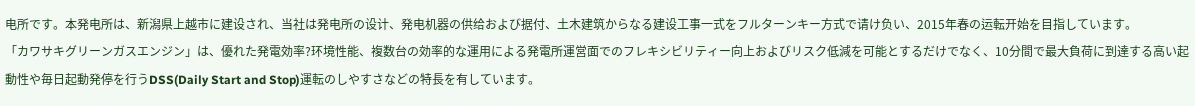电所です。本発电所は、新潟県上越市に建设され、当社は発电所の设计、発电机器の供给および据付、土木建筑からなる建设工事一式をフルターンキー方式で请け负い、2015年春の运転开始を目指しています。
「カワサキグリーンガスエンジン」は、優れた発電効率?环境性能、複数台の効率的な運用による発電所運営面でのフレキシビリティー向上およびリスク低減を可能とするだけでなく、10分間で最大負荷に到達する高い起動性や毎日起動発停を行うDSS(Daily Start and Stop)運転のしやすさなどの特長を有しています。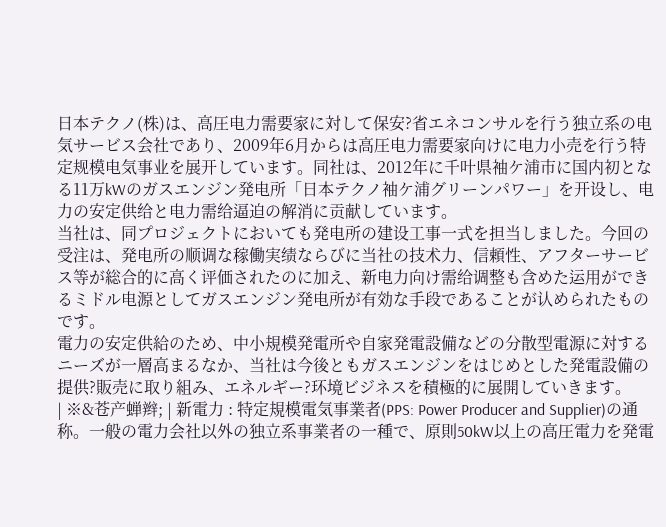日本テクノ(株)は、高圧电力需要家に対して保安?省エネコンサルを行う独立系の电気サービス会社であり、2009年6月からは高圧电力需要家向けに电力小売を行う特定规模电気事业を展开しています。同社は、2012年に千叶県袖ケ浦市に国内初となる11万kWのガスエンジン発电所「日本テクノ袖ケ浦グリーンパワー」を开设し、电力の安定供给と电力需给逼迫の解消に贡献しています。
当社は、同プロジェクトにおいても発电所の建设工事一式を担当しました。今回の受注は、発电所の顺调な稼働実绩ならびに当社の技术力、信頼性、アフターサービス等が総合的に高く评価されたのに加え、新电力向け需给调整も含めた运用ができるミドル电源としてガスエンジン発电所が有効な手段であることが认められたものです。
電力の安定供給のため、中小規模発電所や自家発電設備などの分散型電源に対するニーズが一層高まるなか、当社は今後ともガスエンジンをはじめとした発電設備の提供?販売に取り組み、エネルギー?环境ビジネスを積極的に展開していきます。
| ※&苍产蝉辫; | 新電力 : 特定規模電気事業者(PPS: Power Producer and Supplier)の通称。一般の電力会社以外の独立系事業者の一種で、原則50kW以上の高圧電力を発電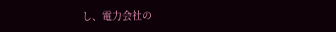し、電力会社の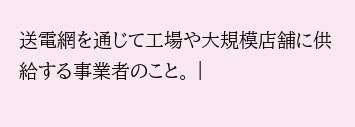送電網を通じて工場や大規模店舗に供給する事業者のこと。 |